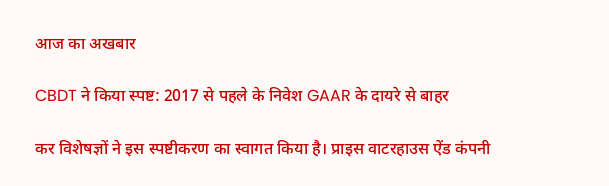आज का अखबार

CBDT ने किया स्पष्ट: 2017 से पहले के निवेश GAAR के दायरे से बाहर

कर विशेषज्ञों ने इस स्पष्टीकरण का स्वागत किया है। प्राइस वाटरहाउस ऐंड कंपनी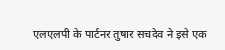एलएलपी के पार्टनर तुषार सचदेव ने इसे एक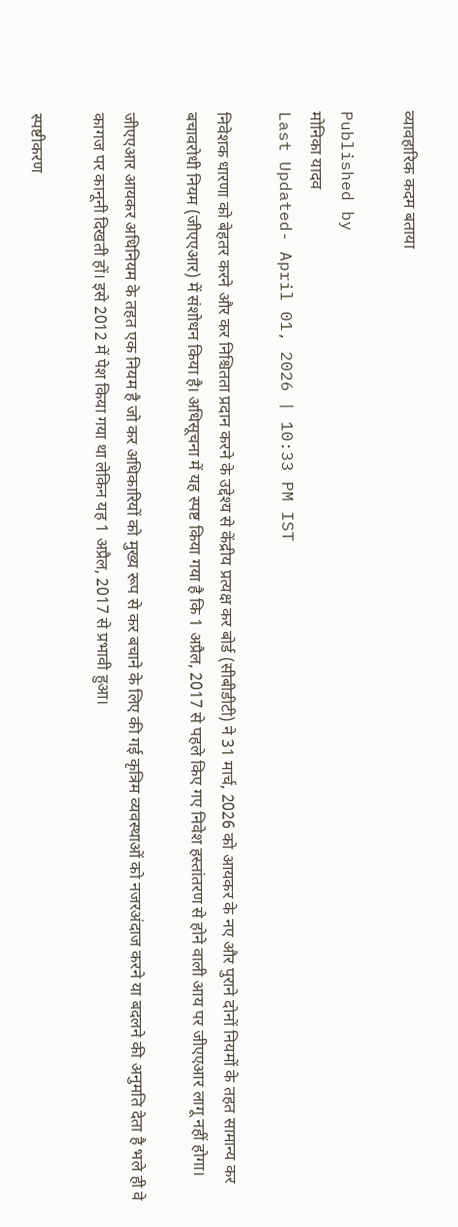व्यावहारिक कदम बताया

Published by
मोनिका यादव
Last Updated- April 01, 2026 | 10:33 PM IST

निवेशक धारणा को बेहतर करने और कर निश्चितता प्रदान करने के उद्देश्य से केंद्रीय प्रत्यक्ष कर बोर्ड (सीबीडीटी) ने 31 मार्च, 2026 को आयकर के नए और पुराने दोनों नियमों के तहत सामान्य कर बचावरोधी नियम (जीएएआर) में संशोधन किया है। अधिसूचना में यह स्पष्ट किया गया है कि 1 अप्रैल, 2017 से पहले किए गए निवेश हस्तांतरण से होने वाली आय पर जीएएआर लागू नहीं होगा।

जीएएआर आयकर अधिनियम के तहत एक नियम है जो कर अधिकारियों को मुख्य रूप से कर बचाने के लिए की गई कृत्रिम व्यवस्थाओं को नजरअंदाज करने या बदलने की अनुमति देता है भले ही वे कागज पर कानूनी दिखती हों। इसे 2012 में पेश किया गया था लेकिन यह 1 अप्रैल, 2017 से प्रभावी हुआ।

स्पष्टीकरण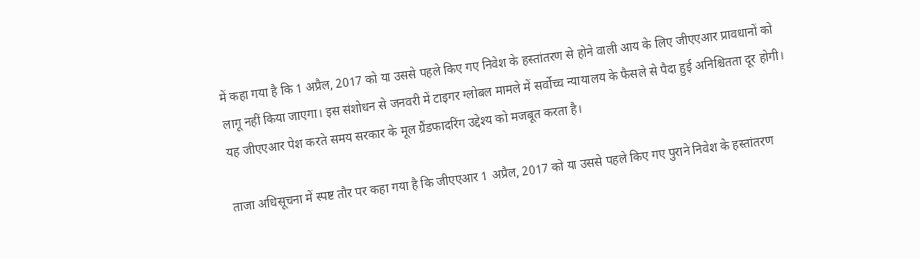में कहा गया है कि 1 अप्रैल, 2017 को या उससे पहले किए गए निवेश के हस्तांतरण से होने वाली आय के लिए जीएएआर प्रावधानों को लागू नहीं किया जाएगा। इस संशोधन से जनवरी में टाइगर ग्लोबल मामले में सर्वोच्च न्यायालय के फैसले से पैदा हुई अनिश्चितता दूर होगी। यह जीएएआर पेश करते समय सरकार के मूल ग्रैंडफादरिंग उद्देश्य को मजबूत करता है।

ताजा अधिसूचना में स्पष्ट तौर पर कहा गया है कि जीएएआर 1 अप्रैल, 2017 को या उससे पहले किए गए पुराने निवेश के हस्तांतरण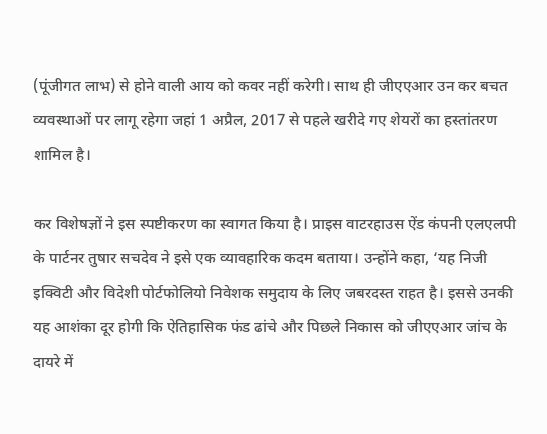(पूंजीगत लाभ) से होने वाली आय को कवर नहीं करेगी। साथ ही जीएएआर उन कर बचत व्यवस्थाओं पर लागू रहेगा जहां 1 अप्रैल, 2017 से पहले खरीदे गए शेयरों का हस्तांतरण शामिल है।

कर विशेषज्ञों ने इस स्पष्टीकरण का स्वागत किया है। प्राइस वाटरहाउस ऐंड कंपनी एलएलपी के पार्टनर तुषार सचदेव ने इसे एक व्यावहारिक कदम बताया। उन्होंने कहा, ‘यह निजी इक्विटी और विदेशी पोर्टफोलियो निवेशक समुदाय के लिए जबरदस्त राहत है। इससे उनकी यह आशंका दूर होगी कि ऐतिहासिक फंड ढांचे और पिछले निकास को जीएएआर जांच के दायरे में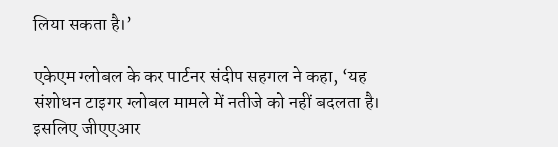लिया सकता है।’

एकेएम ग्लोबल के कर पार्टनर संदीप सहगल ने कहा, ‘यह संशोधन टाइगर ग्लोबल मामले में नतीजे को नहीं बदलता है। इसलिए जीएएआर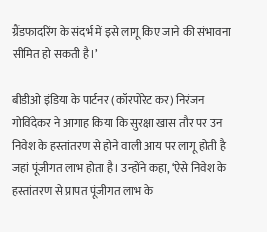ग्रैंडफादरिंग के संदर्भ में इसे लागू किए जाने की संभावना सीमित हो सकती है।’

बीडीओ इंडिया के पार्टनर (कॉरपोरेट कर) निरंजन गोविंदेकर ने आगाह किया कि सुरक्षा खास तौर पर उन निवेश के हस्तांतरण से होने वाली आय पर लागू होती है जहां पूंजीगत लाभ होता है। उन्होंने कहा, ‘ऐसे निवेश के हस्तांतरण से प्रापत पूंजीगत लाभ के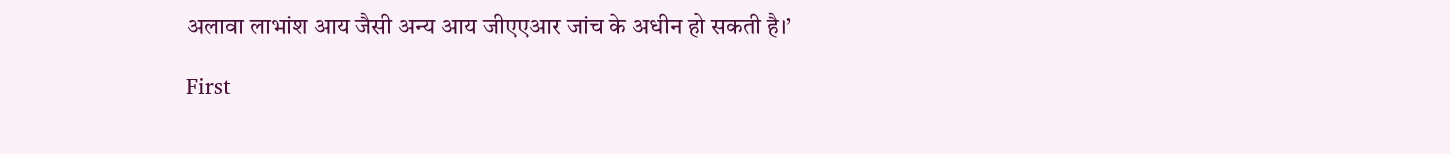अलावा लाभांश आय जैसी अन्य आय जीएएआर जांच के अधीन हो सकती है।’

First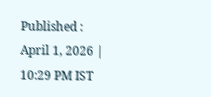Published : April 1, 2026 | 10:29 PM IST